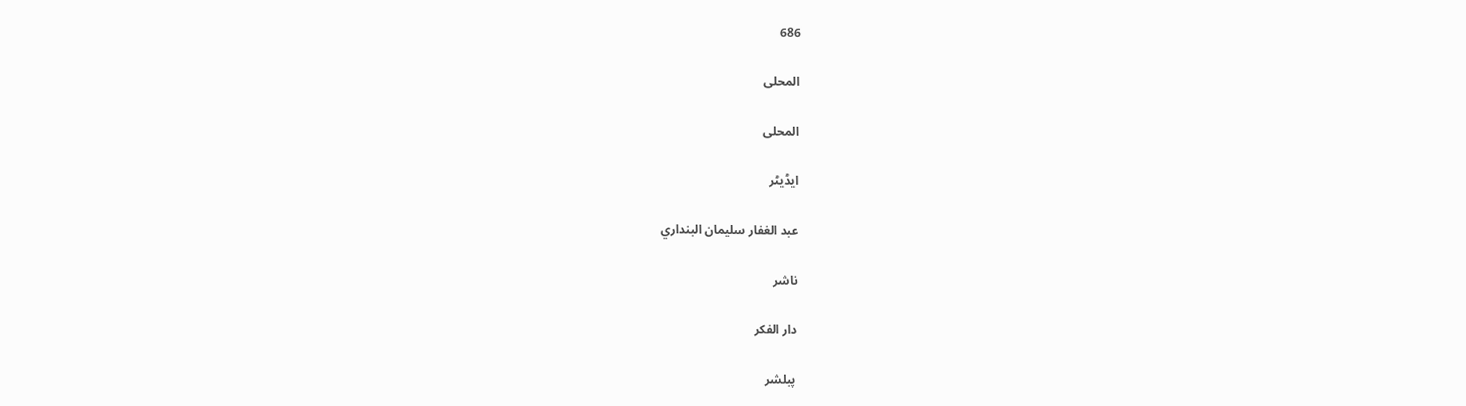686

المحلى

المحلى

ایڈیٹر

عبد الغفار سليمان البنداري

ناشر

دار الفكر

پبلشر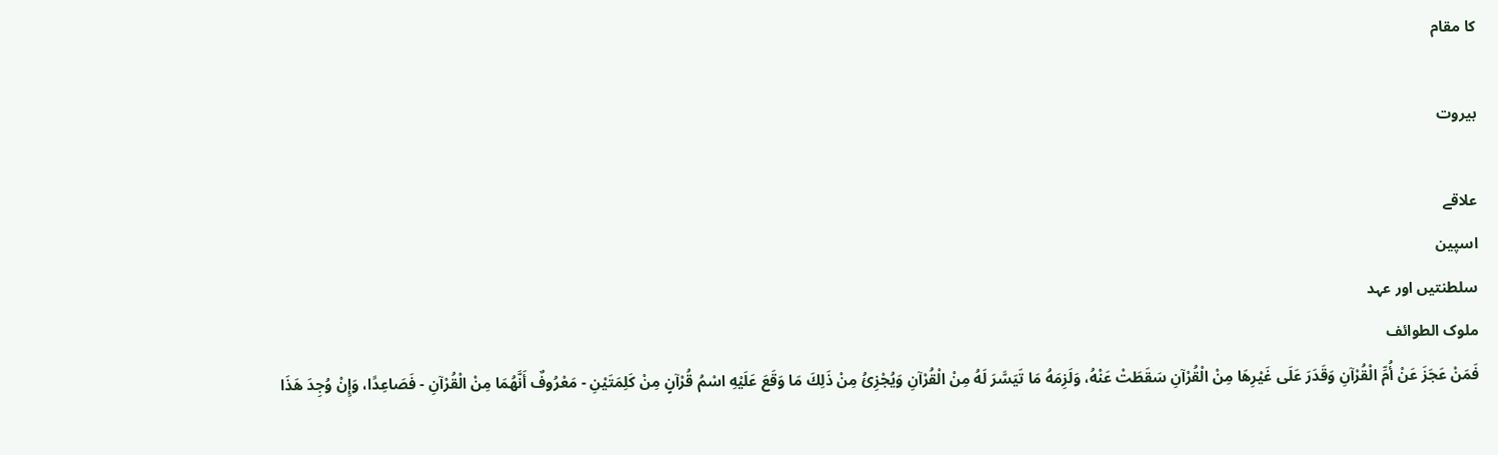کا مقام

بيروت

علاقے
اسپین
سلطنتیں اور عہد
ملوک الطوائف
فَمَنْ عَجَزَ عَنْ أُمِّ الْقُرْآنِ وَقَدَرَ عَلَى غَيْرِهَا مِنْ الْقُرْآنِ سَقَطَتْ عَنْهُ، وَلَزِمَهُ مَا تَيَسَّرَ لَهُ مِنْ الْقُرْآنِ وَيُجْزِئُ مِنْ ذَلِكَ مَا وَقَعَ عَلَيْهِ اسْمُ قُرْآنٍ مِنْ كَلِمَتَيْنِ - مَعْرُوفٌ أَنَّهُمَا مِنْ الْقُرْآنِ - فَصَاعِدًا، وَإِنْ وُجِدَ هَذَا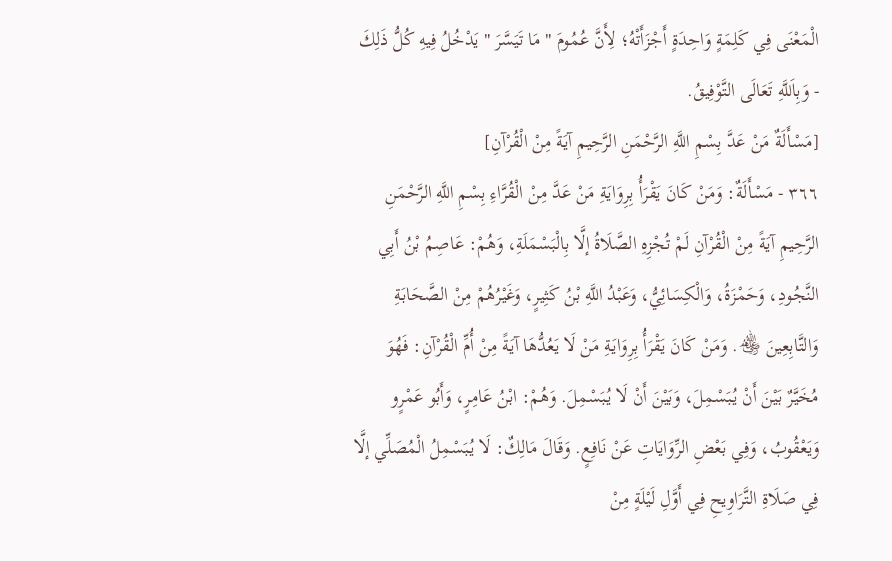الْمَعْنَى فِي كَلِمَةٍ وَاحِدَةٍ أَجْزَأَتْهُ؛ لِأَنَّ عُمُومَ " مَا تَيَسَّرَ " يَدْخُلُ فِيهِ كُلُّ ذَلِكَ - وَبِاَللَّهِ تَعَالَى التَّوْفِيقُ.
[مَسْأَلَةٌ مَنْ عَدَّ بِسْمِ اللَّهِ الرَّحْمَنِ الرَّحِيمِ آيَةً مِنْ الْقُرْآنِ]
٣٦٦ - مَسْأَلَةٌ: وَمَنْ كَانَ يَقْرَأُ بِرِوَايَةِ مَنْ عَدَّ مِنْ الْقُرَّاءِ بِسْمِ اللَّهِ الرَّحْمَنِ الرَّحِيمِ آيَةً مِنْ الْقُرْآنِ لَمْ تُجْزِهِ الصَّلَاةُ إلَّا بِالْبَسْمَلَةِ، وَهُمْ: عَاصِمُ بْنُ أَبِي النَّجُودِ، وَحَمْزَةُ، وَالْكِسَائِيُّ، وَعَبْدُ اللَّهِ بْنُ كَثِيرٍ، وَغَيْرُهُمْ مِنْ الصَّحَابَةِ وَالتَّابِعِينَ ﵃. وَمَنْ كَانَ يَقْرَأُ بِرِوَايَةِ مَنْ لَا يَعُدُّهَا آيَةً مِنْ أُمِّ الْقُرْآنِ: فَهُوَ مُخَيَّرٌ بَيْنَ أَنْ يُبَسْمِلَ، وَبَيْنَ أَنْ لَا يُبَسْمِلَ. وَهُمْ: ابْنُ عَامِرٍ، وَأَبُو عَمْرٍو وَيَعْقُوبُ، وَفِي بَعْضِ الرِّوَايَاتِ عَنْ نَافِعٍ. وَقَالَ مَالِكٌ: لَا يُبَسْمِلُ الْمُصَلِّي إلَّا فِي صَلَاةِ التَّرَاوِيحِ فِي أَوَّلِ لَيْلَةٍ مِنْ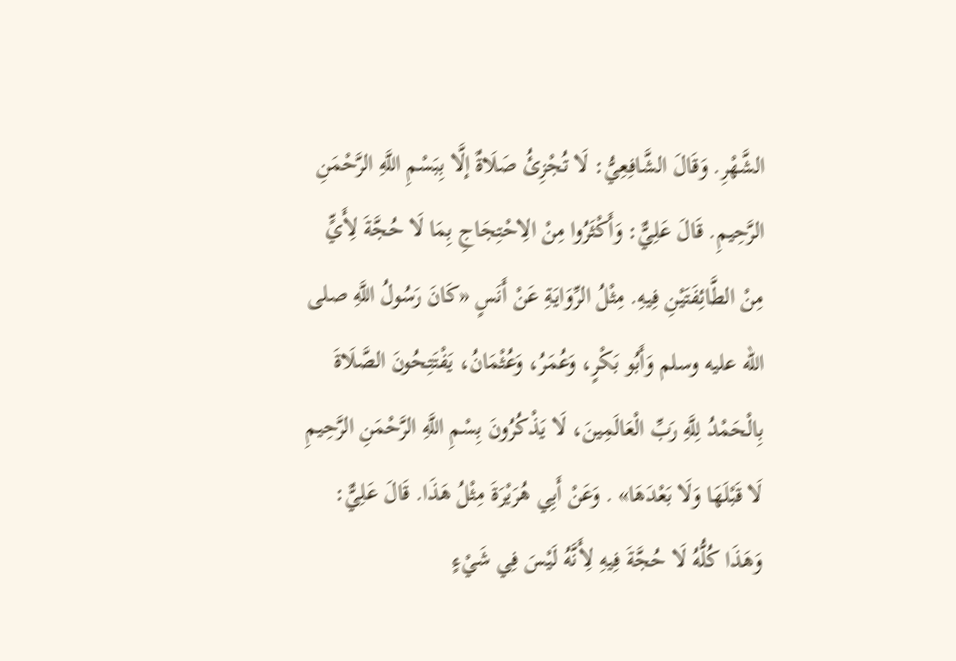الشَّهْرِ. وَقَالَ الشَّافِعِيُّ: لَا تُجْزِئُ صَلَاةٌ إلَّا بِبَسْمِ اللَّهِ الرَّحْمَنِ الرَّحِيمِ. قَالَ عَلِيٌّ: وَأَكْثَرُوا مِنْ الِاحْتِجَاجِ بِمَا لَا حُجَّةَ لِأَيٍّ مِنْ الطَّائِفَتَيْنِ فِيهِ. مِثْلُ الرِّوَايَةِ عَنْ أَنَسٍ «كَانَ رَسُولُ اللَّهِ صلى الله عليه وسلم وَأَبُو بَكْرٍ، وَعُمَرُ، وَعُثْمَانُ، يَفْتَتِحُونَ الصَّلَاةَ بِالْحَمْدُ لِلَّهِ رَبِّ الْعَالَمِينَ، لَا يَذْكُرُونَ بِسْمِ اللَّهِ الرَّحْمَنِ الرَّحِيمِ لَا قَبْلَهَا وَلَا بَعْدَهَا» . وَعَنْ أَبِي هُرَيْرَةَ مِثْلُ هَذَا. قَالَ عَلِيٌّ: وَهَذَا كُلُّهُ لَا حُجَّةَ فِيهِ لِأَنَّهُ لَيْسَ فِي شَيْءٍ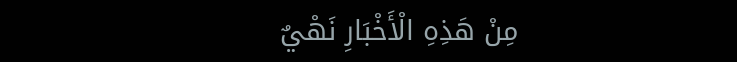مِنْ هَذِهِ الْأَخْبَارِ نَهْيٌ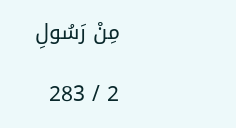مِنْ رَسُولِ

2 / 283